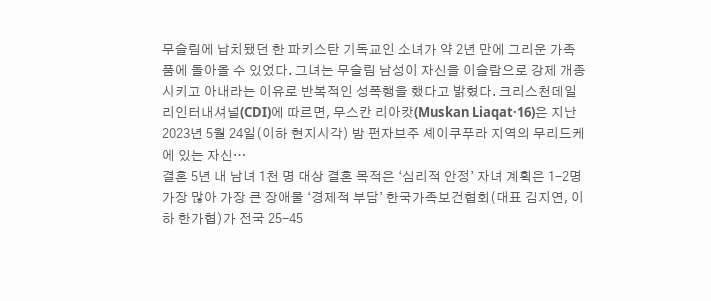무슬림에 납치됐던 한 파키스탄 기독교인 소녀가 약 2년 만에 그리운 가족 품에 돌아올 수 있었다. 그녀는 무슬림 남성이 자신을 이슬람으로 강제 개종시키고 아내라는 이유로 반복적인 성폭행을 했다고 밝혔다. 크리스천데일리인터내셔널(CDI)에 따르면, 무스칸 리아캇(Muskan Liaqat·16)은 지난 2023년 5월 24일(이하 현지시각) 밤 펀자브주 셰이쿠푸라 지역의 무리드케에 있는 자신…
결혼 5년 내 남녀 1천 명 대상 결혼 목적은 ‘심리적 안정’ 자녀 계획은 1-2명 가장 많아 가장 큰 장애물 ‘경제적 부담’ 한국가족보건협회(대표 김지연, 이하 한가협)가 전국 25-45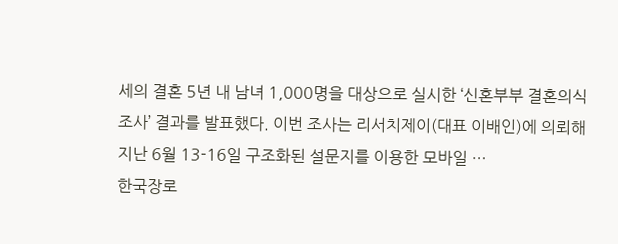세의 결혼 5년 내 남녀 1,000명을 대상으로 실시한 ‘신혼부부 결혼의식 조사’ 결과를 발표했다. 이번 조사는 리서치제이(대표 이배인)에 의뢰해 지난 6월 13-16일 구조화된 설문지를 이용한 모바일 …
한국장로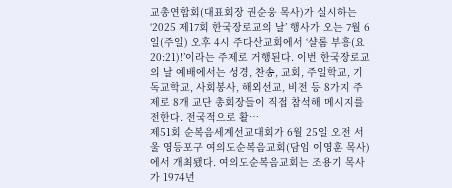교총연합회(대표회장 권순웅 목사)가 실시하는 ‘2025 제17회 한국장로교의 날’ 행사가 오는 7월 6일(주일) 오후 4시 주다산교회에서 ‘샬롬 부흥(요 20:21)!’이라는 주제로 거행된다. 이번 한국장로교의 날 예배에서는 성경, 찬송, 교회, 주일학교, 기독교학교, 사회봉사, 해외선교, 비전 등 8가지 주제로 8개 교단 총회장들이 직접 참석해 메시지를 전한다. 전국적으로 활…
제51회 순복음세계선교대회가 6월 25일 오전 서울 영등포구 여의도순복음교회(담임 이영훈 목사)에서 개최됐다. 여의도순복음교회는 조용기 목사가 1974년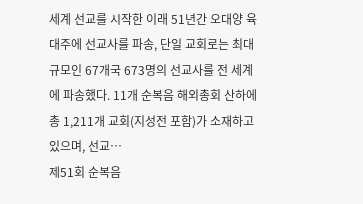세계 선교를 시작한 이래 51년간 오대양 육대주에 선교사를 파송, 단일 교회로는 최대 규모인 67개국 673명의 선교사를 전 세계에 파송했다. 11개 순복음 해외총회 산하에 총 1,211개 교회(지성전 포함)가 소재하고 있으며, 선교…
제51회 순복음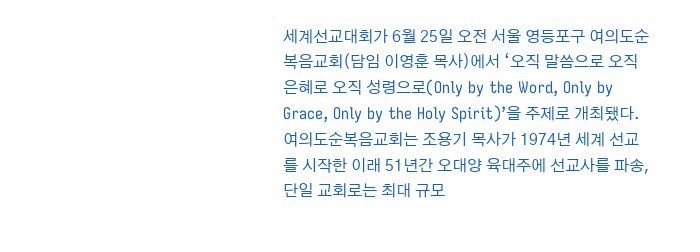세계선교대회가 6월 25일 오전 서울 영등포구 여의도순복음교회(담임 이영훈 목사)에서 ‘오직 말씀으로 오직 은혜로 오직 성령으로(Only by the Word, Only by Grace, Only by the Holy Spirit)’을 주제로 개최됐다. 여의도순복음교회는 조용기 목사가 1974년 세계 선교를 시작한 이래 51년간 오대양 육대주에 선교사를 파송, 단일 교회로는 최대 규모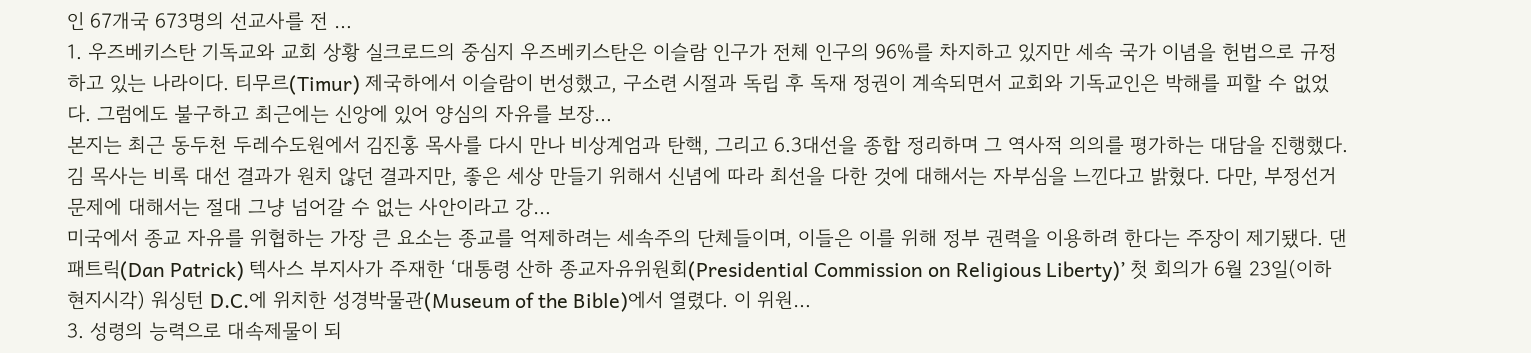인 67개국 673명의 선교사를 전 …
1. 우즈베키스탄 기독교와 교회 상황 실크로드의 중심지 우즈베키스탄은 이슬람 인구가 전체 인구의 96%를 차지하고 있지만 세속 국가 이념을 헌법으로 규정하고 있는 나라이다. 티무르(Timur) 제국하에서 이슬람이 번성했고, 구소련 시절과 독립 후 독재 정권이 계속되면서 교회와 기독교인은 박해를 피할 수 없었다. 그럼에도 불구하고 최근에는 신앙에 있어 양심의 자유를 보장…
본지는 최근 동두천 두레수도원에서 김진홍 목사를 다시 만나 비상계엄과 탄핵, 그리고 6.3대선을 종합 정리하며 그 역사적 의의를 평가하는 대담을 진행했다. 김 목사는 비록 대선 결과가 원치 않던 결과지만, 좋은 세상 만들기 위해서 신념에 따라 최선을 다한 것에 대해서는 자부심을 느낀다고 밝혔다. 다만, 부정선거 문제에 대해서는 절대 그냥 넘어갈 수 없는 사안이라고 강…
미국에서 종교 자유를 위협하는 가장 큰 요소는 종교를 억제하려는 세속주의 단체들이며, 이들은 이를 위해 정부 권력을 이용하려 한다는 주장이 제기됐다. 댄 패트릭(Dan Patrick) 텍사스 부지사가 주재한 ‘대통령 산하 종교자유위원회(Presidential Commission on Religious Liberty)’ 첫 회의가 6월 23일(이하 현지시각) 워싱턴 D.C.에 위치한 성경박물관(Museum of the Bible)에서 열렸다. 이 위원…
3. 성령의 능력으로 대속제물이 되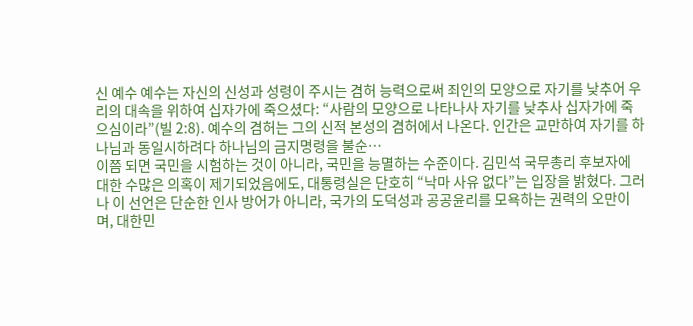신 예수 예수는 자신의 신성과 성령이 주시는 겸허 능력으로써 죄인의 모양으로 자기를 낮추어 우리의 대속을 위하여 십자가에 죽으셨다: “사람의 모양으로 나타나사 자기를 낮추사 십자가에 죽으심이라”(빌 2:8). 예수의 겸허는 그의 신적 본성의 겸허에서 나온다. 인간은 교만하여 자기를 하나님과 동일시하려다 하나님의 금지명령을 불순…
이쯤 되면 국민을 시험하는 것이 아니라, 국민을 능멸하는 수준이다. 김민석 국무총리 후보자에 대한 수많은 의혹이 제기되었음에도, 대통령실은 단호히 “낙마 사유 없다”는 입장을 밝혔다. 그러나 이 선언은 단순한 인사 방어가 아니라, 국가의 도덕성과 공공윤리를 모욕하는 권력의 오만이며, 대한민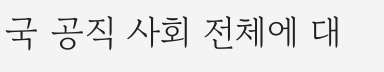국 공직 사회 전체에 대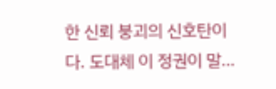한 신뢰 붕괴의 신호탄이다. 도대체 이 정권이 말…